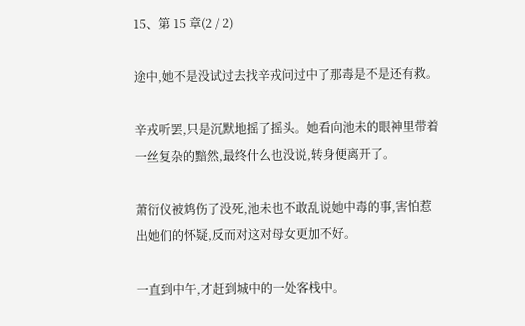15、第 15 章(2 / 2)

途中,她不是没试过去找辛戎问过中了那毒是不是还有救。

辛戎听罢,只是沉默地摇了摇头。她看向池未的眼神里带着一丝复杂的黯然,最终什么也没说,转身便离开了。

萧衍仪被鸩伤了没死,池未也不敢乱说她中毒的事,害怕惹出她们的怀疑,反而对这对母女更加不好。

一直到中午,才赶到城中的一处客栈中。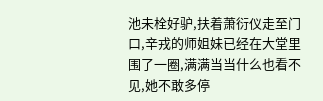池未栓好驴,扶着萧衍仪走至门口,辛戎的师姐妹已经在大堂里围了一圈,满满当当什么也看不见,她不敢多停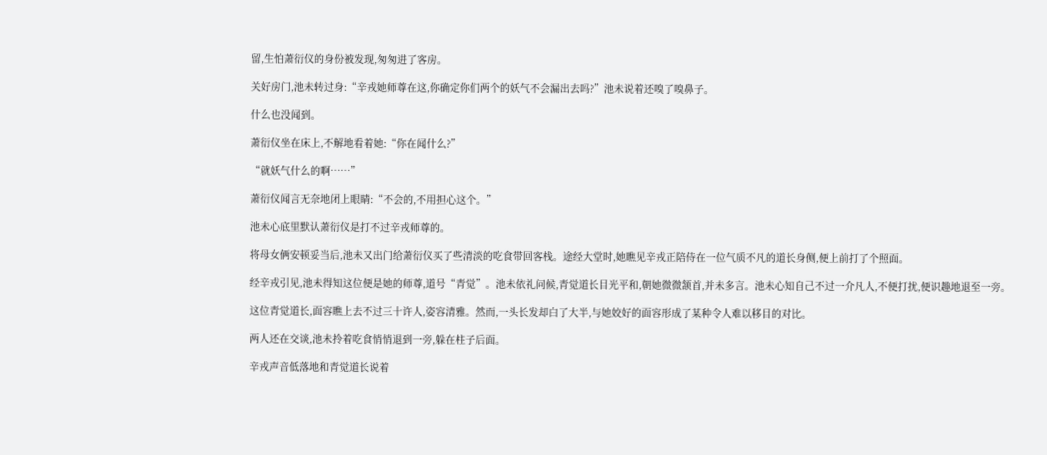留,生怕萧衍仪的身份被发现,匆匆进了客房。

关好房门,池未转过身:“辛戎她师尊在这,你确定你们两个的妖气不会漏出去吗?”池未说着还嗅了嗅鼻子。

什么也没闻到。

萧衍仪坐在床上,不解地看着她:“你在闻什么?”

“就妖气什么的啊……”

萧衍仪闻言无奈地闭上眼睛:“不会的,不用担心这个。”

池未心底里默认萧衍仪是打不过辛戎师尊的。

将母女俩安顿妥当后,池未又出门给萧衍仪买了些清淡的吃食带回客栈。途经大堂时,她瞧见辛戎正陪侍在一位气质不凡的道长身侧,便上前打了个照面。

经辛戎引见,池未得知这位便是她的师尊,道号“青觉”。池未依礼问候,青觉道长目光平和,朝她微微颔首,并未多言。池未心知自己不过一介凡人,不便打扰,便识趣地退至一旁。

这位青觉道长,面容瞧上去不过三十许人,姿容清雅。然而,一头长发却白了大半,与她姣好的面容形成了某种令人难以移目的对比。

两人还在交谈,池未拎着吃食悄悄退到一旁,躲在柱子后面。

辛戎声音低落地和青觉道长说着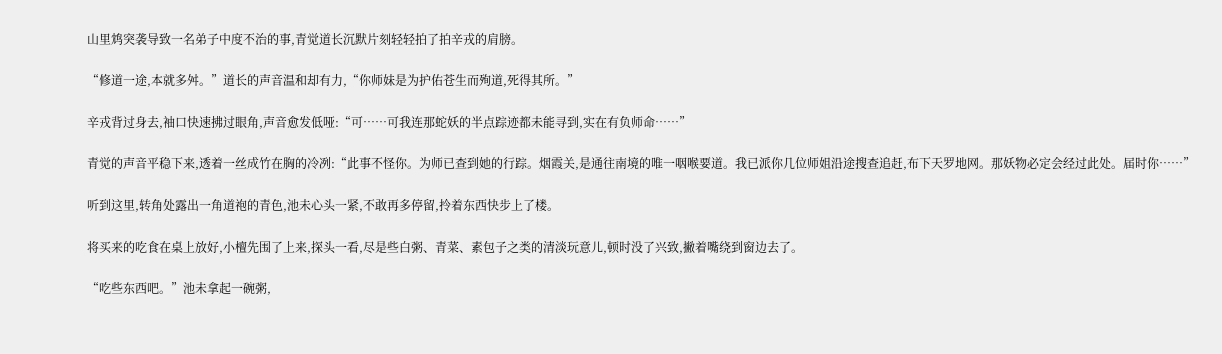山里鸩突袭导致一名弟子中度不治的事,青觉道长沉默片刻轻轻拍了拍辛戎的肩膀。

“修道一途,本就多舛。”道长的声音温和却有力,“你师妹是为护佑苍生而殉道,死得其所。”

辛戎背过身去,袖口快速拂过眼角,声音愈发低哑:“可……可我连那蛇妖的半点踪迹都未能寻到,实在有负师命……”

青觉的声音平稳下来,透着一丝成竹在胸的冷冽:“此事不怪你。为师已查到她的行踪。烟霞关,是通往南境的唯一咽喉要道。我已派你几位师姐沿途搜查追赶,布下天罗地网。那妖物必定会经过此处。届时你……”

听到这里,转角处露出一角道袍的青色,池未心头一紧,不敢再多停留,拎着东西快步上了楼。

将买来的吃食在桌上放好,小檀先围了上来,探头一看,尽是些白粥、青菜、素包子之类的清淡玩意儿,顿时没了兴致,撇着嘴绕到窗边去了。

“吃些东西吧。”池未拿起一碗粥,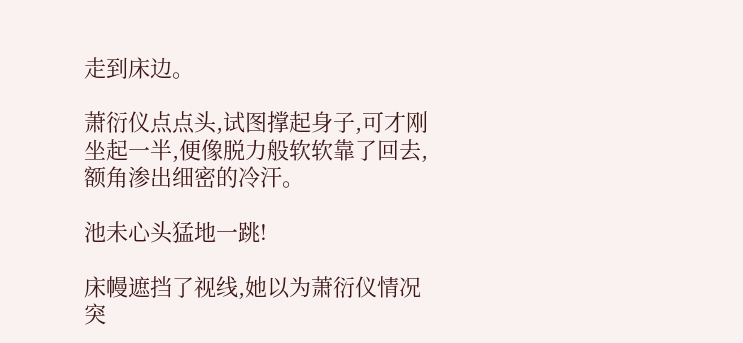走到床边。

萧衍仪点点头,试图撑起身子,可才刚坐起一半,便像脱力般软软靠了回去,额角渗出细密的冷汗。

池未心头猛地一跳!

床幔遮挡了视线,她以为萧衍仪情况突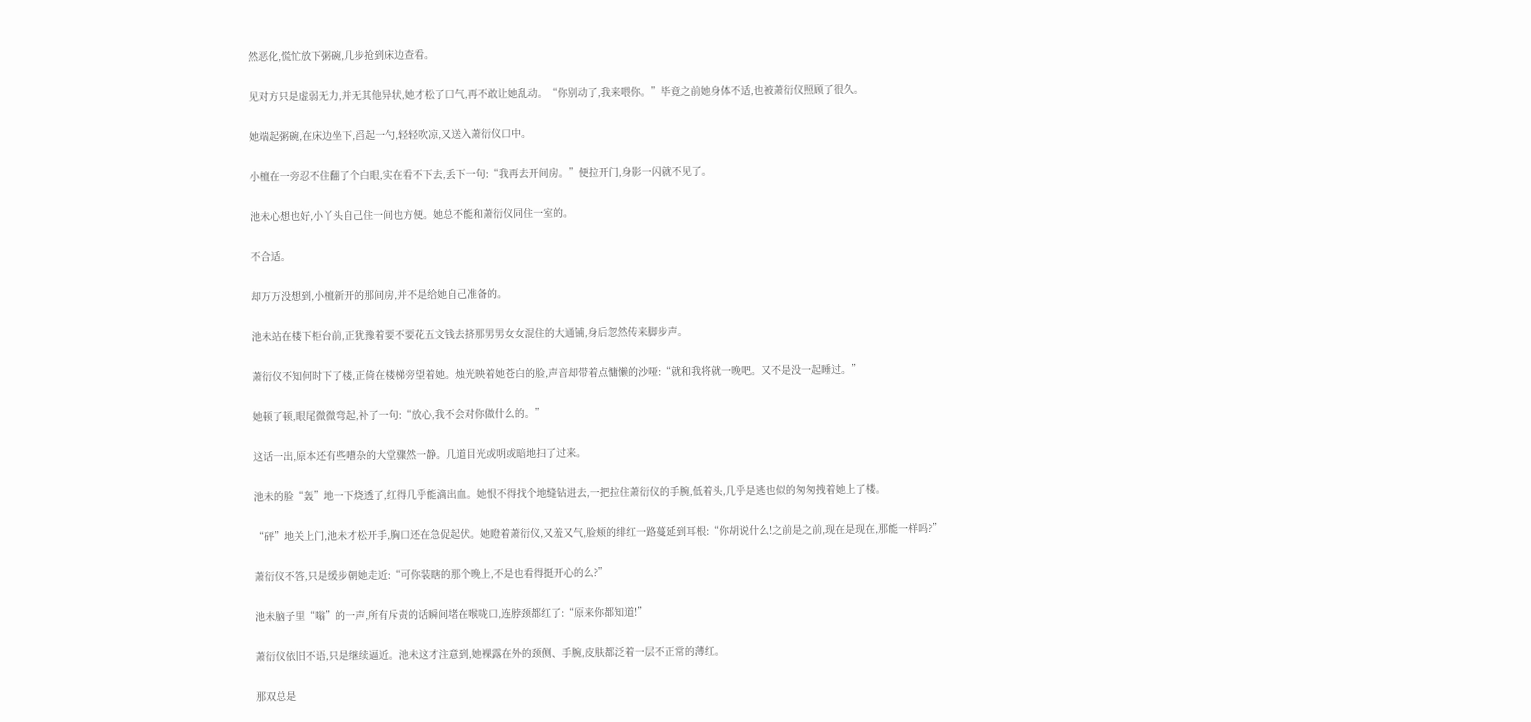然恶化,慌忙放下粥碗,几步抢到床边查看。

见对方只是虚弱无力,并无其他异状,她才松了口气,再不敢让她乱动。“你别动了,我来喂你。”毕竟之前她身体不适,也被萧衍仪照顾了很久。

她端起粥碗,在床边坐下,舀起一勺,轻轻吹凉,又送入萧衍仪口中。

小檀在一旁忍不住翻了个白眼,实在看不下去,丢下一句:“我再去开间房。”便拉开门,身影一闪就不见了。

池未心想也好,小丫头自己住一间也方便。她总不能和萧衍仪同住一室的。

不合适。

却万万没想到,小檀新开的那间房,并不是给她自己准备的。

池未站在楼下柜台前,正犹豫着要不要花五文钱去挤那男男女女混住的大通铺,身后忽然传来脚步声。

萧衍仪不知何时下了楼,正倚在楼梯旁望着她。烛光映着她苍白的脸,声音却带着点慵懒的沙哑:“就和我将就一晚吧。又不是没一起睡过。”

她顿了顿,眼尾微微弯起,补了一句:“放心,我不会对你做什么的。”

这话一出,原本还有些嘈杂的大堂骤然一静。几道目光或明或暗地扫了过来。

池未的脸“轰”地一下烧透了,红得几乎能滴出血。她恨不得找个地缝钻进去,一把拉住萧衍仪的手腕,低着头,几乎是逃也似的匆匆拽着她上了楼。

“砰”地关上门,池未才松开手,胸口还在急促起伏。她瞪着萧衍仪,又羞又气,脸颊的绯红一路蔓延到耳根:“你胡说什么!之前是之前,现在是现在,那能一样吗?”

萧衍仪不答,只是缓步朝她走近:“可你装瞎的那个晚上,不是也看得挺开心的么?”

池未脑子里“嗡”的一声,所有斥责的话瞬间堵在喉咙口,连脖颈都红了:“原来你都知道!”

萧衍仪依旧不语,只是继续逼近。池未这才注意到,她裸露在外的颈侧、手腕,皮肤都泛着一层不正常的薄红。

那双总是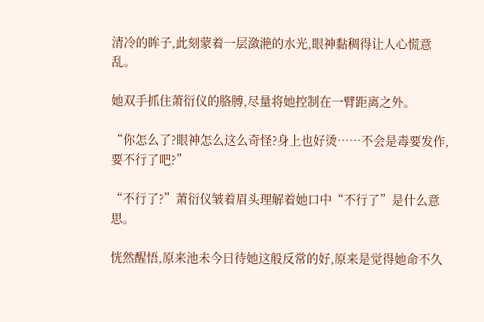清冷的眸子,此刻蒙着一层潋滟的水光,眼神黏稠得让人心慌意乱。

她双手抓住萧衍仪的胳膊,尽量将她控制在一臂距离之外。

“你怎么了?眼神怎么这么奇怪?身上也好烫……不会是毒要发作,要不行了吧?”

“不行了?”萧衍仪皱着眉头理解着她口中“不行了”是什么意思。

恍然醒悟,原来池未今日待她这般反常的好,原来是觉得她命不久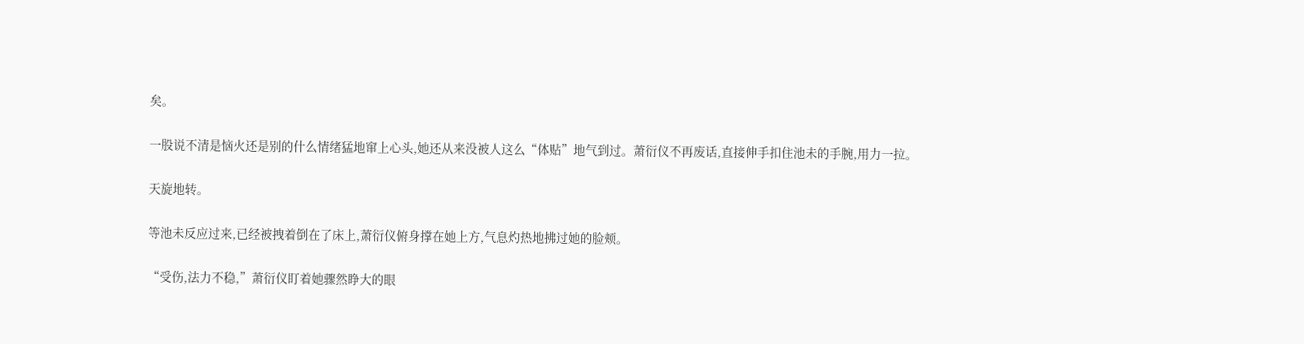矣。

一股说不清是恼火还是别的什么情绪猛地窜上心头,她还从来没被人这么“体贴”地气到过。萧衍仪不再废话,直接伸手扣住池未的手腕,用力一拉。

天旋地转。

等池未反应过来,已经被拽着倒在了床上,萧衍仪俯身撑在她上方,气息灼热地拂过她的脸颊。

“受伤,法力不稳,”萧衍仪盯着她骤然睁大的眼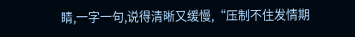睛,一字一句,说得清晰又缓慢,“压制不住发情期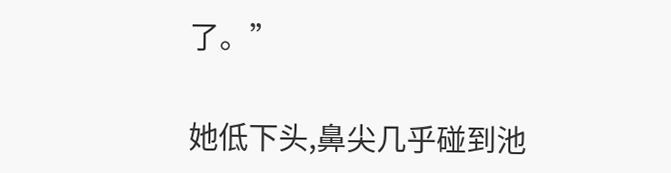了。”

她低下头,鼻尖几乎碰到池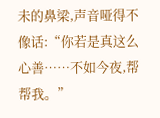未的鼻梁,声音哑得不像话:“你若是真这么心善……不如今夜,帮帮我。”